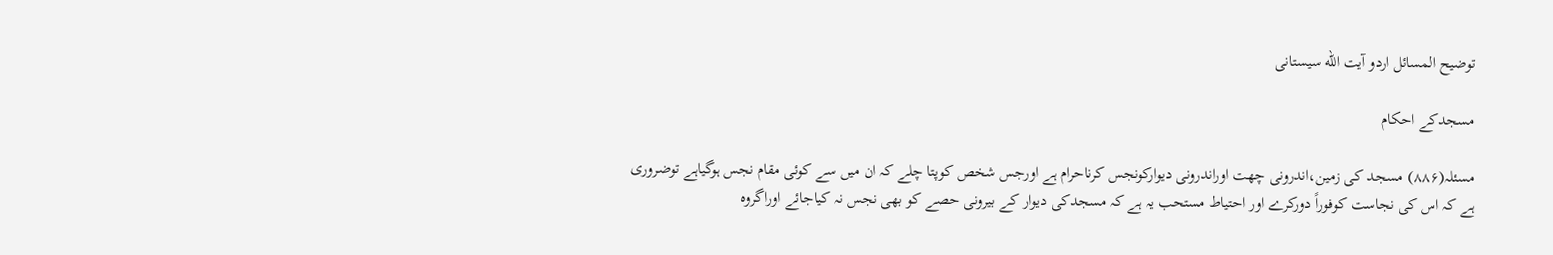توضیح المسائل اردو آیت الله سیستانی

مسجدکے احکام

مسئلہ(۸۸۶) مسجد کی زمین،اندرونی چھت اوراندرونی دیوارکونجس کرناحرام ہے اورجس شخص کوپتا چلے کہ ان میں سے کوئی مقام نجس ہوگیاہے توضروری ہے کہ اس کی نجاست کوفوراً دورکرے اور احتیاط مستحب یہ ہے کہ مسجدکی دیوار کے بیرونی حصے کو بھی نجس نہ کیاجائے اوراگروہ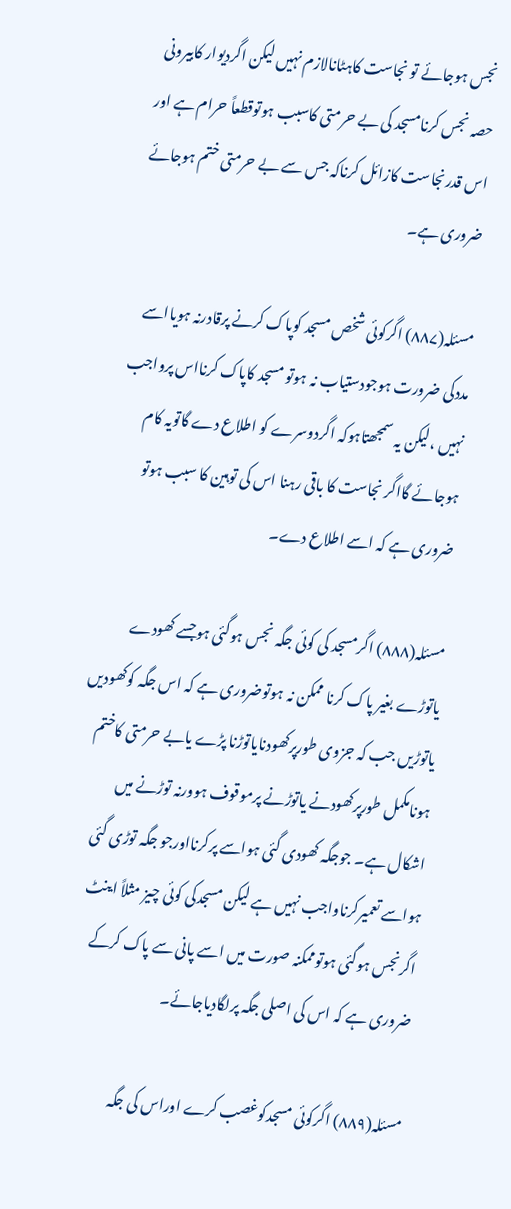نجس ہوجائے تو نجاست کاہٹانالازم نہیں لیکن اگردیوار کابیرونی حصہ نجس کرنامسجد کی بے حرمتی کاسبب ہوتوقطعاً حرام ہے اور اس قدرنجاست کازائل کرناکہ جس سے بے حرمتی ختم ہوجائے ضروری ہے۔

مسئلہ(۸۸۷) اگرکوئی شخص مسجد کوپاک کرنے پرقادرنہ ہویااسے مددکی ضرورت ہوجودستیاب نہ ہوتو مسجد کاپاک کرنااس پرواجب نہیں ،لیکن یہ سمجھتاہوکہ اگردوسرے کو اطلاع دے گاتویہ کام ہوجائے گااگر نجاست کا باقی رہنا اس کی توہین کا سبب ہوتو ضروری ہے کہ اسے اطلاع دے۔

مسئلہ(۸۸۸) اگرمسجد کی کوئی جگہ نجس ہوگئی ہوجسے کھودے یاتوڑے بغیر پاک کرنا ممکن نہ ہوتوضروری ہے کہ اس جگہ کوکھودیں یاتوڑیں جب کہ جزوی طورپرکھودنایاتوڑنا پڑے یابے حرمتی کاختم ہونامکمل طورپرکھودنے یاتوڑنے پرموقوف ہوورنہ توڑنے میں اشکال ہے۔ جوجگہ کھودی گئی ہواسے پرکرنااورجو جگہ توڑی گئی ہواسے تعمیرکرناواجب نہیں ہے لیکن مسجدکی کوئی چیز مثلاً اینٹ اگرنجس ہوگئی ہوتوممکنہ صورت میں اسے پانی سے پاک کرکے ضروری ہے کہ اس کی اصلی جگہ پرلگادیاجائے۔

مسئلہ(۸۸۹) اگرکوئی مسجدکوغصب کرے اوراس کی جگہ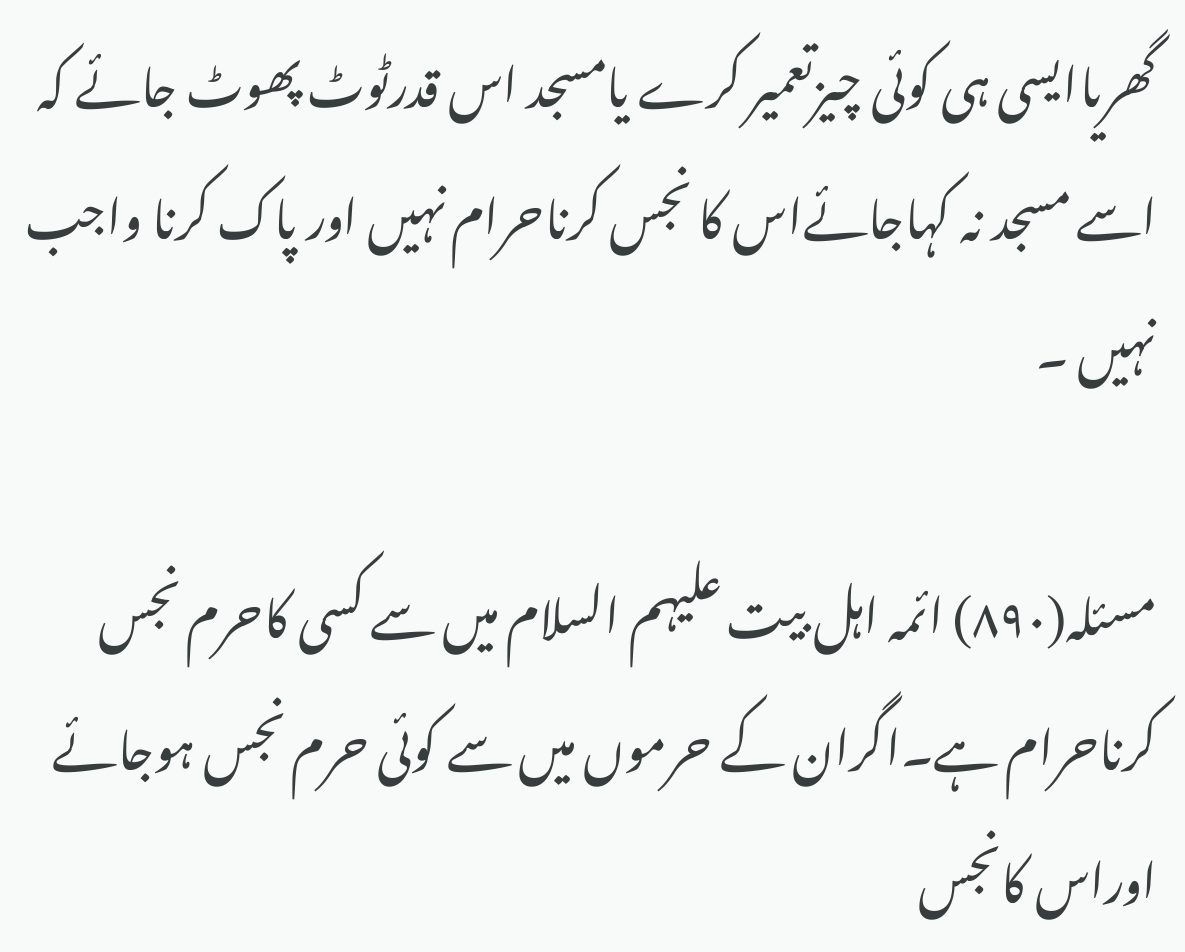گھریاایسی ہی کوئی چیزتعمیر کرے یامسجد اس قدرٹوٹ پھوٹ جائے کہ اسے مسجد نہ کہاجائےاس کا نجس کرناحرام نہیں اور پاک کرنا واجب نہیں ۔

مسئلہ(۸۹۰) ائمہ اہل بیت علیہم السلام میں سے کسی کاحرم نجس کرناحرام ہے۔اگران کے حرموں میں سے کوئی حرم نجس ہوجائے اوراس کانجس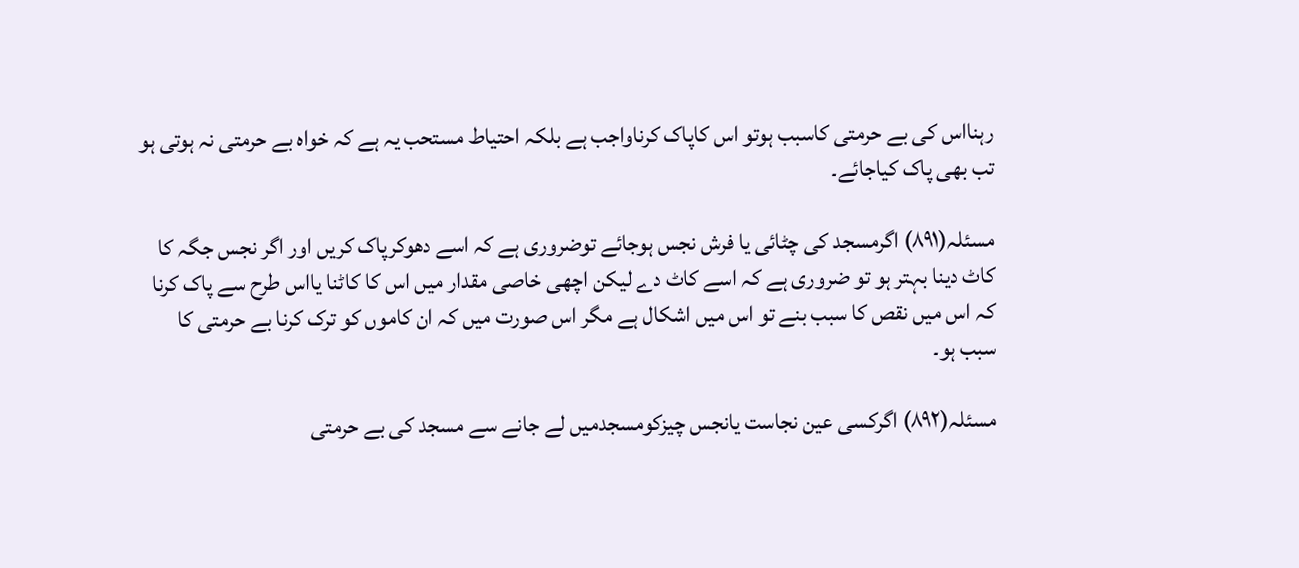رہنااس کی بے حرمتی کاسبب ہوتو اس کاپاک کرناواجب ہے بلکہ احتیاط مستحب یہ ہے کہ خواہ بے حرمتی نہ ہوتی ہو تب بھی پاک کیاجائے۔

مسئلہ(۸۹۱) اگرمسجد کی چٹائی یا فرش نجس ہوجائے توضروری ہے کہ اسے دھوکرپاک کریں اور اگر نجس جگہ کا کاٹ دینا بہتر ہو تو ضروری ہے کہ اسے کاٹ دے لیکن اچھی خاصی مقدار میں اس کا کاٹنا یااس طرح سے پاک کرنا کہ اس میں نقص کا سبب بنے تو اس میں اشکال ہے مگر اس صورت میں کہ ان کاموں کو ترک کرنا بے حرمتی کا سبب ہو۔

مسئلہ(۸۹۲) اگرکسی عین نجاست یانجس چیزکومسجدمیں لے جانے سے مسجد کی بے حرمتی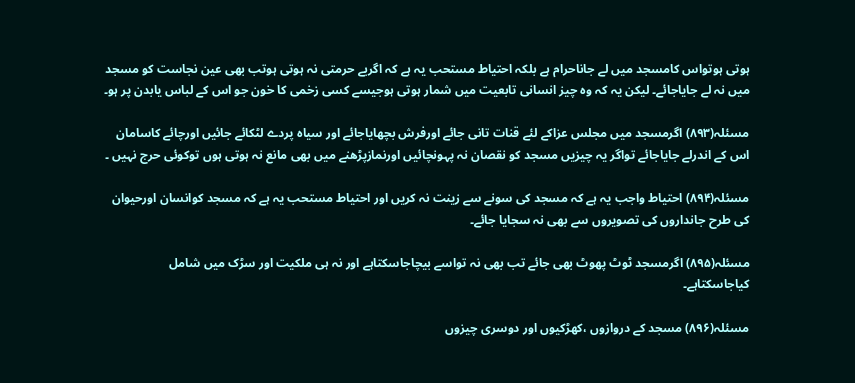ہوتی ہوتواس کامسجد میں لے جاناحرام ہے بلکہ احتیاط مستحب یہ ہے کہ اگربے حرمتی نہ ہوتی ہوتب بھی عین نجاست کو مسجد میں نہ لے جایاجائے۔ لیکن یہ کہ وہ چیز انسانی تابعیت میں شمار ہوتی ہوجیسے کسی زخمی کا خون جو اس کے لباس یابدن پر ہو۔

مسئلہ(۸۹۳) اگرمسجد میں مجلس عزاکے لئے قنات تانی جائے اورفرش بچھایاجائے اور سیاہ پردے لٹکائے جائیں اورچائے کاسامان اس کے اندرلے جایاجائے تواگر یہ چیزیں مسجد کو نقصان نہ پہونچائیں اورنمازپڑھنے میں بھی مانع نہ ہوتی ہوں توکوئی حرج نہیں ۔

مسئلہ(۸۹۴) احتیاط واجب یہ ہے کہ مسجد کی سونے سے زینت نہ کریں اور احتیاط مستحب یہ ہے کہ مسجد کوانسان اورحیوان کی طرح جانداروں کی تصویروں سے بھی نہ سجایا جائے۔

مسئلہ(۸۹۵) اگرمسجد ٹوٹ پھوٹ بھی جائے تب بھی نہ تواسے بیچاجاسکتاہے اور نہ ہی ملکیت اور سڑک میں شامل کیاجاسکتاہے۔

مسئلہ(۸۹۶) مسجد کے دروازوں ،کھڑکیوں اور دوسری چیزوں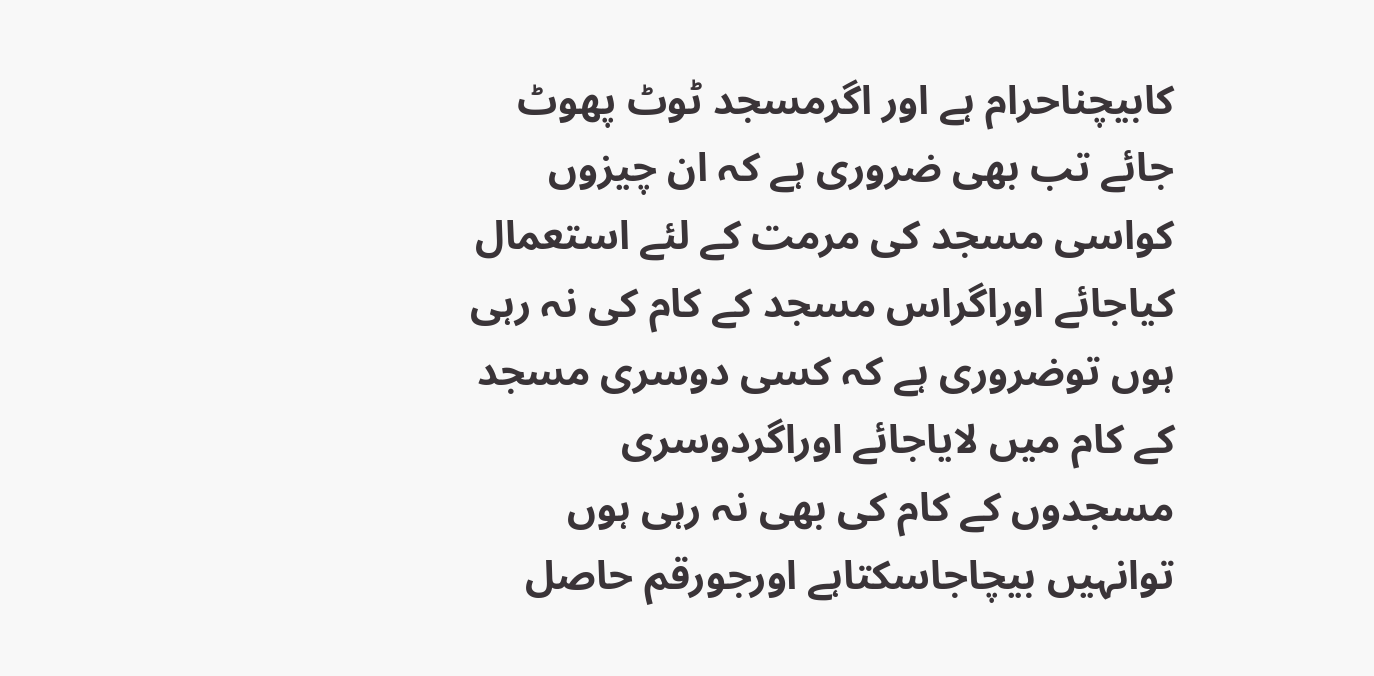کابیچناحرام ہے اور اگرمسجد ٹوٹ پھوٹ جائے تب بھی ضروری ہے کہ ان چیزوں کواسی مسجد کی مرمت کے لئے استعمال کیاجائے اوراگراس مسجد کے کام کی نہ رہی ہوں توضروری ہے کہ کسی دوسری مسجد کے کام میں لایاجائے اوراگردوسری مسجدوں کے کام کی بھی نہ رہی ہوں توانہیں بیچاجاسکتاہے اورجورقم حاصل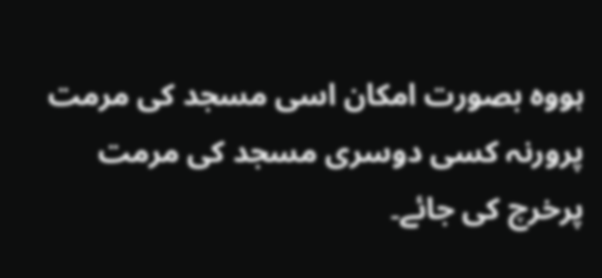ہووہ بصورت امکان اسی مسجد کی مرمت پرورنہ کسی دوسری مسجد کی مرمت پرخرچ کی جائے۔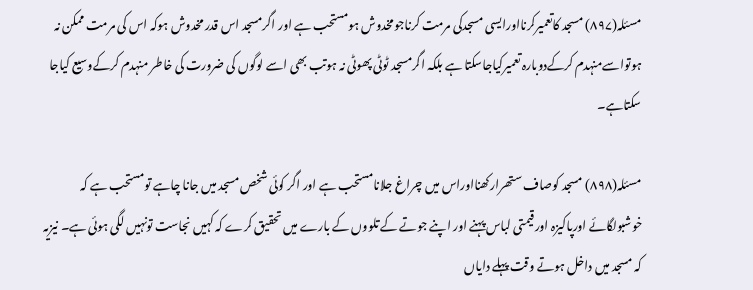مسئلہ(۸۹۷) مسجد کاتعمیرکرنااورایسی مسجدکی مرمت کرناجومخدوش ہومستحب ہے اور اگرمسجد اس قدر مخدوش ہوکہ اس کی مرمت ممکن نہ ہوتواسےمنہدم کرکےدوبارہ تعمیرکیاجاسکتا ہے بلکہ اگرمسجد ٹوٹی پھوٹی نہ ہوتب بھی اسے لوگوں کی ضرورت کی خاطر منہدم کرکےوسیع کیاجا سکتاہے۔

مسئلہ(۸۹۸) مسجد کوصاف ستھرارکھنااوراس میں چراغ جلانامستحب ہے اور اگر کوئی شخص مسجد میں جانا چاہے تومستحب ہے کہ خوشبولگائے اورپاکیزہ اورقیمتی لباس پہنے اور اپنے جوتے کے تلووں کے بارے میں تحقیق کرے کہ کہیں نجاست تونہیں لگی ہوئی ہے۔ نیزیہ کہ مسجد میں داخل ہوتے وقت پہلے دایاں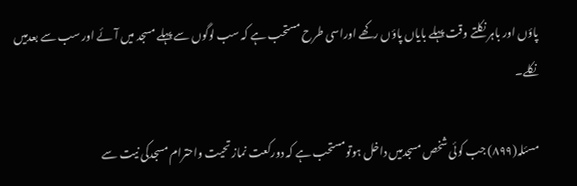پاؤں اور باہر نکلتے وقت پہلے بایاں پاؤں رکھے اوراسی طرح مستحب ہے کہ سب لوگوں سے پہلے مسجد میں آئے اور سب سے بعدمیں نکلے۔

مسئلہ(۸۹۹) جب کوئی شخص مسجدمیں داخل ہوتومستحب ہے کہ دورکعت نماز تحیت واحترام مسجدکی نیت سے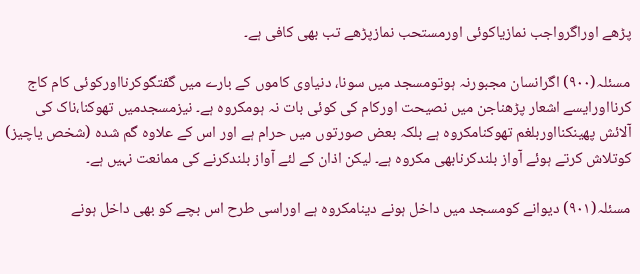پڑھے اوراگرواجب نمازیاکوئی اورمستحب نمازپڑھے تب بھی کافی ہے۔

مسئلہ(۹۰۰) اگرانسان مجبورنہ ہوتومسجد میں سونا، دنیاوی کاموں کے بارے میں گفتگوکرنااورکوئی کام کاج کرنااورایسے اشعار پڑھناجن میں نصیحت اورکام کی کوئی بات نہ ہومکروہ ہے۔ نیزمسجدمیں تھوکنا،ناک کی آلائش پھینکنااوربلغم تھوکنامکروہ ہے بلکہ بعض صورتوں میں حرام ہے اور اس کے علاوہ گم شدہ (شخص یاچیز) کوتلاش کرتے ہوئے آواز بلندکرنابھی مکروہ ہے۔ لیکن اذان کے لئے آواز بلندکرنے کی ممانعت نہیں ہے۔

مسئلہ(۹۰۱) دیوانے کومسجد میں داخل ہونے دینامکروہ ہے اوراسی طرح اس بچے کو بھی داخل ہونے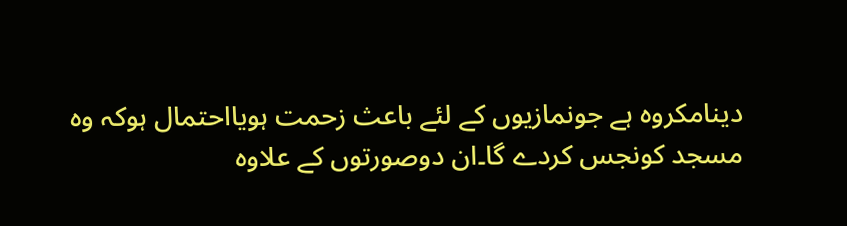دینامکروہ ہے جونمازیوں کے لئے باعث زحمت ہویااحتمال ہوکہ وہ مسجد کونجس کردے گا۔ان دوصورتوں کے علاوہ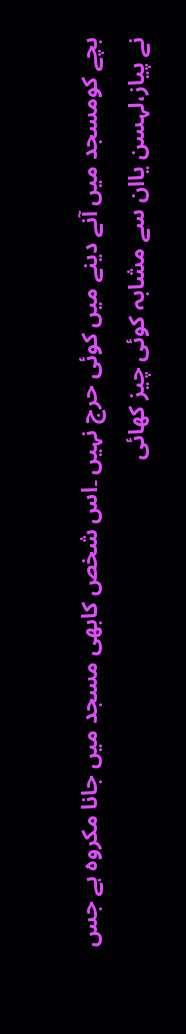بچے کومسجد میں آنے دینے میں کوئی حرج نہیں ۔اس شخص کابھی مسجد میں جانا مکروہ ہے جس نے پیاز،لہسن یاان سے مشابہ کوئی چیز کھائی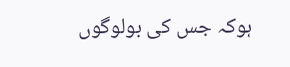ہوکہ جس کی بولوگوں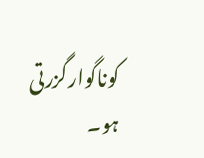کوناگوارگزرتی ہو۔